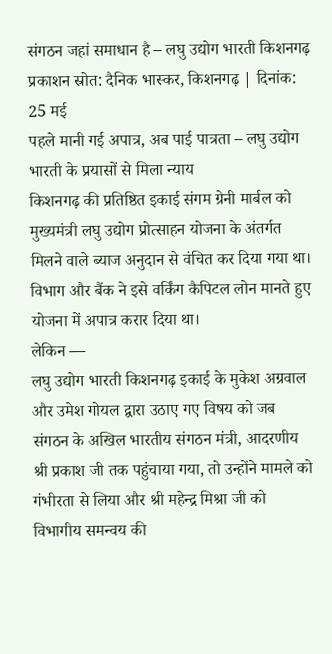संगठन जहां समाधान है – लघु उद्योग भारती किशनगढ़ प्रकाशन स्रोत: दैनिक भास्कर, किशनगढ़ | दिनांक: 25 मई
पहले मानी गई अपात्र, अब पाई पात्रता – लघु उद्योग भारती के प्रयासों से मिला न्याय
किशनगढ़ की प्रतिष्ठित इकाई संगम ग्रेनी मार्बल को मुख्यमंत्री लघु उद्योग प्रोत्साहन योजना के अंतर्गत मिलने वाले ब्याज अनुदान से वंचित कर दिया गया था।
विभाग और बैंक ने इसे वर्किंग कैपिटल लोन मानते हुए योजना में अपात्र करार दिया था।
लेकिन —
लघु उद्योग भारती किशनगढ़ इकाई के मुकेश अग्रवाल और उमेश गोयल द्वारा उठाए गए विषय को जब संगठन के अखिल भारतीय संगठन मंत्री, आदरणीय श्री प्रकाश जी तक पहुंचाया गया, तो उन्होंने मामले को गंभीरता से लिया और श्री महेन्द्र मिश्रा जी को विभागीय समन्वय की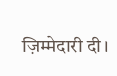ज़िम्मेदारी दी।